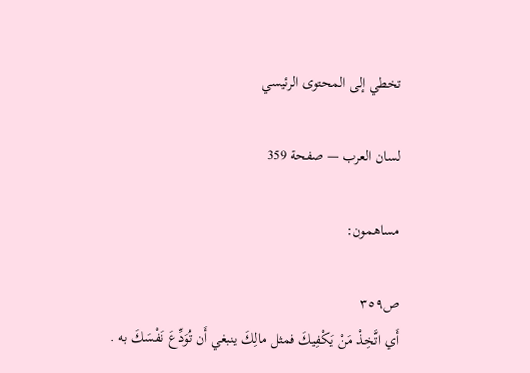تخطي إلى المحتوى الرئيسي

لسان العرب — صفحة 359

مساهمون:

ص٣٥٩
أَي اتَّخِذْ مَنْ يَكْفِيكَ فمثل مالِكَ ينبغي أَن تُوَدِّعَ نَفْسَكَ به .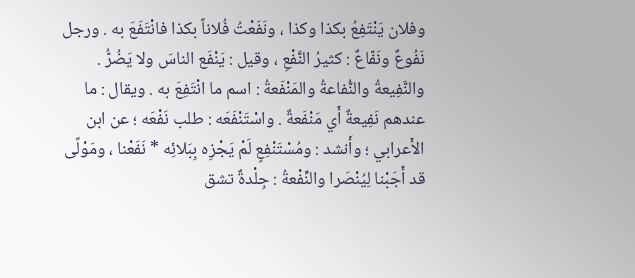وفلان يَنْتَفِعُ بكذا وكذا ، ونَفَعْتُ فُلاناً بكذا فانْتَفَعَ به . ورجل نَفُوعٌ ونَفّاعٌ : كثيرُ النَّفْعِ ، وقيل : يَنْفَع الناسَ ولا يَضُرُّ . والنَّفِيعةُ والنُّفاعةُ والمَنْفَعةُ : اسم ما انْتَفِعَ به . ويقال : ما عندهم نَفِيعةٌ أَي مَنْفَعةٌ . واسْتَنْفَعَه : طلب نَفْعَه ؛ عن ابن الأَعرابي ؛ وأَنشد : ومُسْتَنْفِعٍ لَمْ يَجْزِه بِبَلائِه * نَفَعْنا ، ومَوْلًى قد أَجَبْنا لِيُنْصَرا والنِّفْعةُ : جِلْدةٌ تشق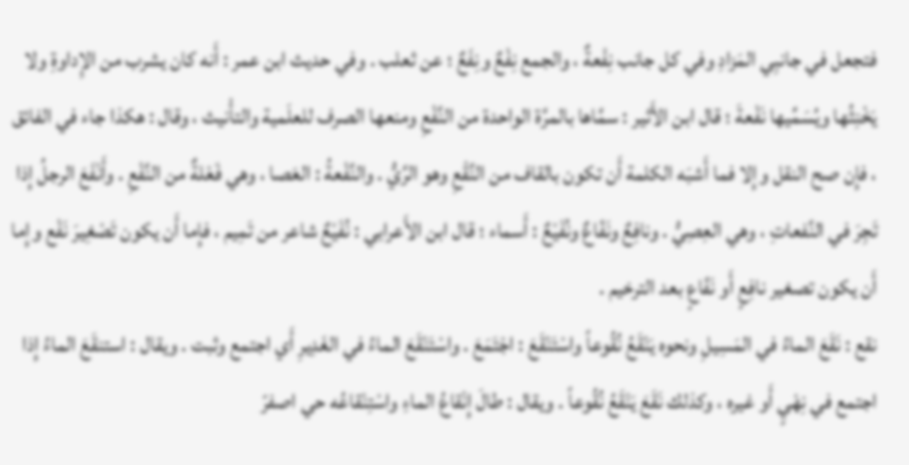فتجعل في جانبِي المَزادِ وفي كل جانب نِفْعةٌ ، والجمع نِفْعٌ ونِفَعٌ ؛ عن ثعلب . وفي حديث ابن عمر : أَنه كان يشرب من الإِداوةِ ولا يَخْنِثُها ويُسَمِّيها نَفْعةَ ؛ قال ابن الأَثير : سمَّاها بالمرَّة الواحدة من النَّفْعِ ومنعها الصرف للعلَمية والتأْنيث ، وقال : هكذا جاء في الفائق ، فإِن صح النقل وإِلا فما أَشبَه الكلمة أَن تكون بالقاف من النَّقْعِ وهو الرَّيُّ . والنَّفْعةُ : العَصا ، وهي فَعْلةٌ من النَّفْعِ . وأَنْفَعَ الرجلُ إِذا تَجِرَ في النَّفعاتِ ، وهي العِصِيُّ . ونافِعٌ ونَفّاعٌ ونُفَيْعٌ : أَسماء ؛ قال ابن الأَعرابي : نُفَيْعٌ شاعر من تَمِيم ، فإِما أَن يكون تَصْغِيرَ نَفْع وإِما أَن يكون تصغير نافِعٍ أَو نَفّاعٍ بعد الترخيم .
نقع : نَقَعَ الماءُ في المَسِيلِ ونحوه يَنْقَعُ نُقُوعاً واسْتَنْقَعَ : اجْتَمَعَ . واسْتَنْقَعَ الماءُ في الغَدِيرِ أَي اجتمع وثبت . ويقال : استنقَعَ الماءُ إِذا اجتمع في نِهْيٍ أَو غيره ، وكذلك نَقَعَ يَنْقَعُ نُقُوعاً . ويقال : طالَ إِنْقاعُ الماءِ واسْتِنْقاعُه حي اصفرّ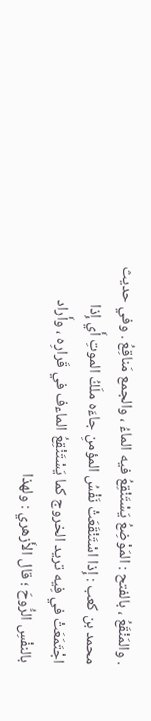. والمَنْقَعُ ، بالفتح : المَوْضِعُ يَسْتَنْقِعُ فيه الماءُ ، والجمع مَناقِعُ . وفي حديث محمد بن كعب : إِذا اسْتَنْقَعَتْ نَفْسُ المؤمنِ جاءَه ملَكُ الموتِ أَي إِذا اجْتَمَعَتْ في فِيه تريد الخروج كما يَسْتَنْقِعُ الماءف في قَرارِه ، وأَراد بالنفْسِ الرُّوحَ ؛ قال الأَزهري : ولهذا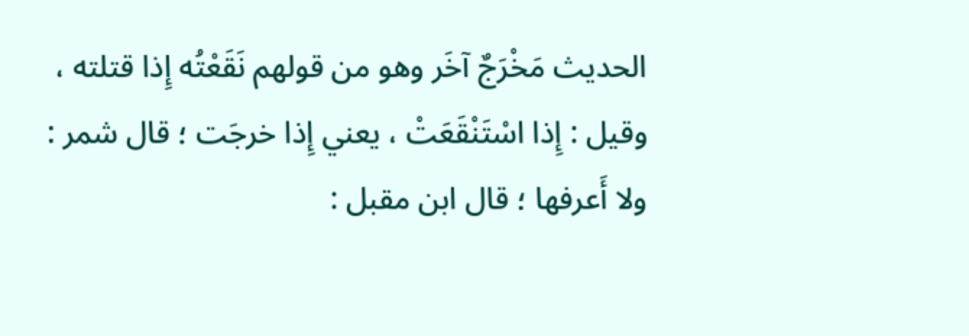الحديث مَخْرَجٌ آخَر وهو من قولهم نَقَعْتُه إِذا قتلته ، وقيل : إِذا اسْتَنْقَعَتْ ، يعني إِذا خرجَت ؛ قال شمر : ولا أَعرفها ؛ قال ابن مقبل :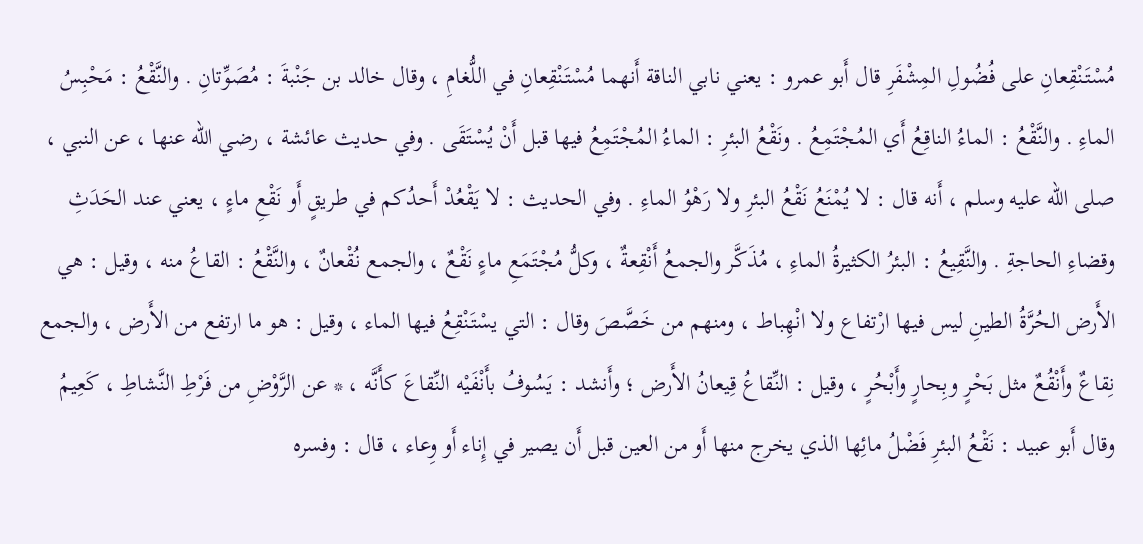مُسْتَنْقِعانِ على فُضُولِ المِشْفَرِ قال أَبو عمرو : يعني نابي الناقة أَنهما مُسْتَنْقِعانِ في اللُّغامِ ، وقال خالد بن جَنْبةَ : مُصَوِّتانِ . والنَّقْعُ : مَحْبِسُ الماءِ . والنَّقْعُ : الماءُ الناقِعُ أَي المُجْتَمِعُ . ونَقْعُ البئرِ : الماءُ المُجْتَمِعُ فيها قبل أَنْ يُسْتَقَى . وفي حديث عائشة ، رضي الله عنها ، عن النبي ، صلى الله عليه وسلم ، أَنه قال : لا يُمْنَعُ نَقْعُ البئرِ ولا رَهْوُ الماءِ . وفي الحديث : لا يَقْعُدْ أَحدُكم في طريقٍ أَو نَقْعِ ماءٍ ، يعني عند الحَدَثِ وقضاءِ الحاجةِ . والنَّقِيعُ : البئرُ الكثيرةُ الماءِ ، مُذَكَّر والجمعُ أَنْقِعةٌ ، وكلُّ مُجْتَمَعِ ماءٍ نَقْعٌ ، والجمع نُقْعانٌ ، والنَّقْعُ : القاعُ منه ، وقيل : هي الأَرض الحُرَّةُ الطينِ ليس فيها ارْتفاع ولا انْهِباط ، ومنهم من خَصَّصَ وقال : التي يسْتَنْقِعُ فيها الماء ، وقيل : هو ما ارتفع من الأَرض ، والجمع نِقاعٌ وأَنْقُعٌ مثل بَحْرٍ وبِحارٍ وأَبْحُرٍ ، وقيل : النِّقاعُ قِيعانُ الأَرض ؛ وأَنشد : يَسُوفُ بأَنْفَيْه النِّقاعَ كأَنَّه ، * عن الرَّوْضِ من فَرْطِ النَّشاطِ ، كَعِيمُ وقال أَبو عبيد : نَقْعُ البئرِ فَضْلُ مائِها الذي يخرج منها أَو من العين قبل أَن يصير في إِناء أَو وِعاء ، قال : وفسره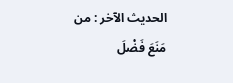الحديث الآخر : من مَنَعَ فَضْلَ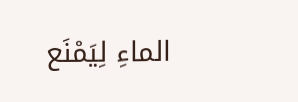الماءِ لِيَمْنَع